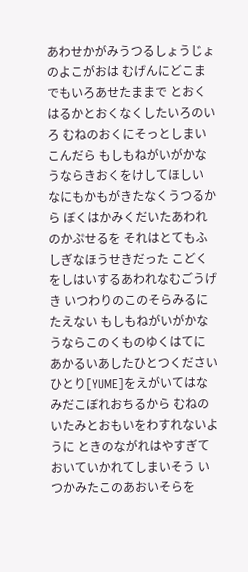あわせかがみうつるしょうじょのよこがおは むげんにどこまでもいろあせたままで とおくはるかとおくなくしたいろのいろ むねのおくにそっとしまいこんだら もしもねがいがかなうならきおくをけしてほしい なにもかもがきたなくうつるから ぼくはかみくだいたあわれのかぷせるを それはとてもふしぎなほうせきだった こどくをしはいするあわれなむごうげき いつわりのこのそらみるにたえない もしもねがいがかなうならこのくものゆくはてに あかるいあしたひとつください ひとり[YUME]をえがいてはなみだこぼれおちるから むねのいたみとおもいをわすれないように ときのながれはやすぎておいていかれてしまいそう いつかみたこのあおいそらを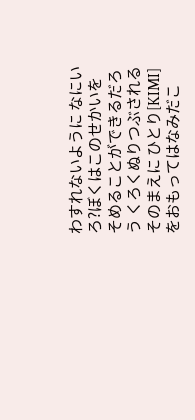わすれないように なにいろ?ぼくはこのせかいをそめることができるだろう くろくぬりつぶされるそのまえに ひとり[KIMI]をおもってはなみだこ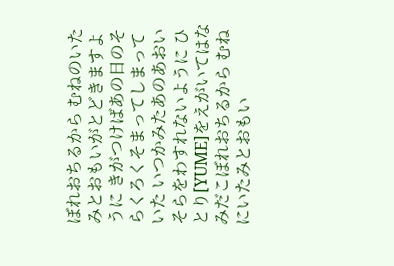ぼれおちるから むねのいたみとおもいがとどきますように きがつけばあの日のそらくろくそまってしまっていた いつかみたあのあおいそらをわすれないように ひとり[YUME]をえがいてはなみだこぼれおちるから むねにいたみとおもい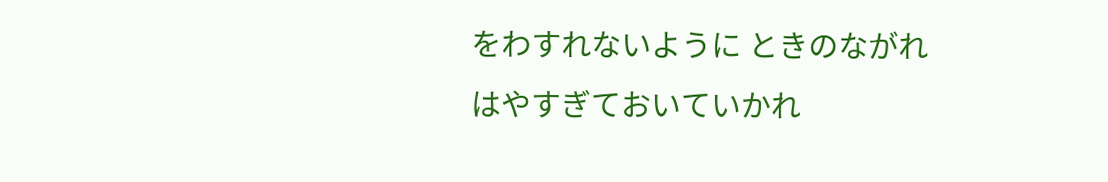をわすれないように ときのながれはやすぎておいていかれ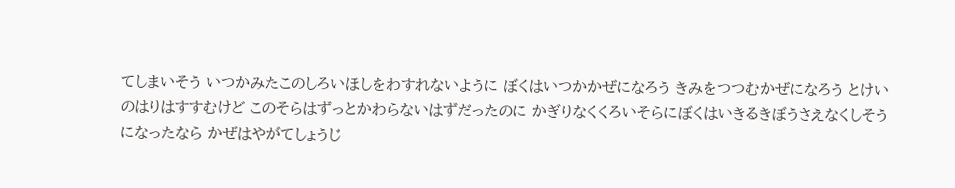てしまいそう いつかみたこのしろいほしをわすれないように ぼくはいつかかぜになろう きみをつつむかぜになろう とけいのはりはすすむけど このそらはずっとかわらないはずだったのに かぎりなくくろいそらにぼくはいきるきぼうさえなくしそうになったなら かぜはやがてしょうじ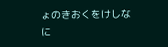ょのきおくをけしなに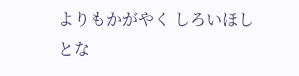よりもかがやく しろいほしとな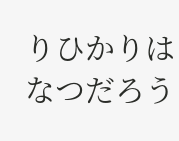りひかりはなつだろう